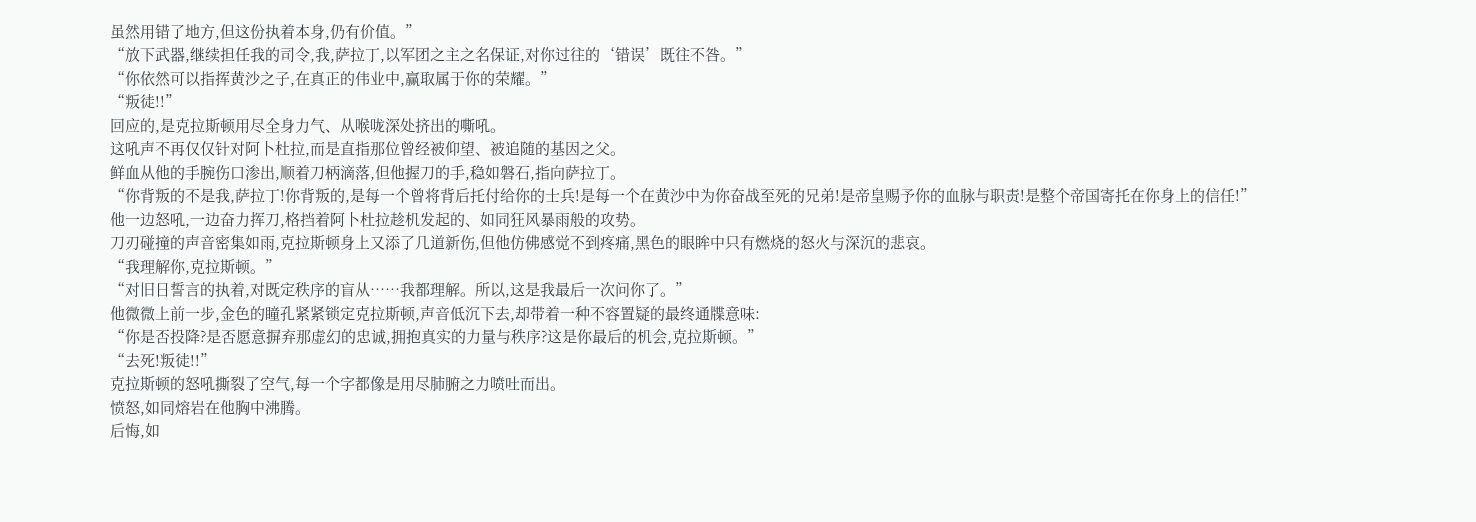虽然用错了地方,但这份执着本身,仍有价值。”
“放下武器,继续担任我的司令,我,萨拉丁,以军团之主之名保证,对你过往的‘错误’既往不咎。”
“你依然可以指挥黄沙之子,在真正的伟业中,赢取属于你的荣耀。”
“叛徒!!”
回应的,是克拉斯顿用尽全身力气、从喉咙深处挤出的嘶吼。
这吼声不再仅仅针对阿卜杜拉,而是直指那位曾经被仰望、被追随的基因之父。
鲜血从他的手腕伤口渗出,顺着刀柄滴落,但他握刀的手,稳如磐石,指向萨拉丁。
“你背叛的不是我,萨拉丁!你背叛的,是每一个曾将背后托付给你的士兵!是每一个在黄沙中为你奋战至死的兄弟!是帝皇赐予你的血脉与职责!是整个帝国寄托在你身上的信任!”
他一边怒吼,一边奋力挥刀,格挡着阿卜杜拉趁机发起的、如同狂风暴雨般的攻势。
刀刃碰撞的声音密集如雨,克拉斯顿身上又添了几道新伤,但他仿佛感觉不到疼痛,黑色的眼眸中只有燃烧的怒火与深沉的悲哀。
“我理解你,克拉斯顿。”
“对旧日誓言的执着,对既定秩序的盲从……我都理解。所以,这是我最后一次问你了。”
他微微上前一步,金色的瞳孔紧紧锁定克拉斯顿,声音低沉下去,却带着一种不容置疑的最终通牒意味:
“你是否投降?是否愿意摒弃那虚幻的忠诚,拥抱真实的力量与秩序?这是你最后的机会,克拉斯顿。”
“去死!叛徒!!”
克拉斯顿的怒吼撕裂了空气,每一个字都像是用尽肺腑之力喷吐而出。
愤怒,如同熔岩在他胸中沸腾。
后悔,如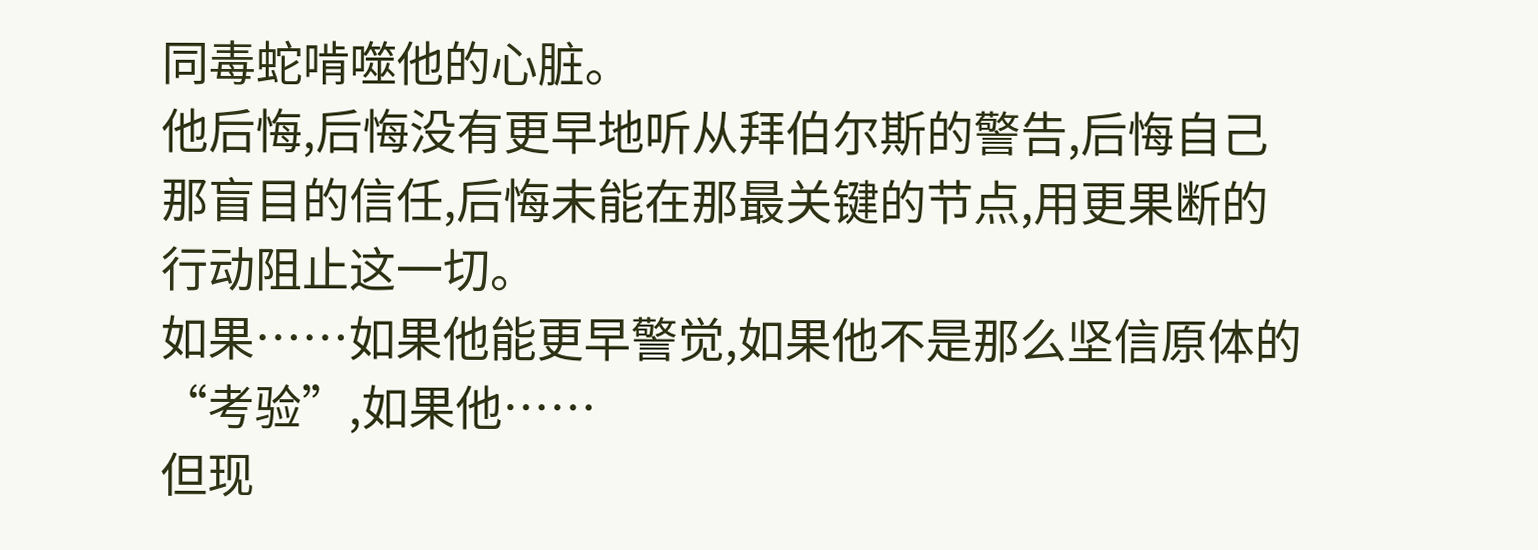同毒蛇啃噬他的心脏。
他后悔,后悔没有更早地听从拜伯尔斯的警告,后悔自己那盲目的信任,后悔未能在那最关键的节点,用更果断的行动阻止这一切。
如果……如果他能更早警觉,如果他不是那么坚信原体的“考验”,如果他……
但现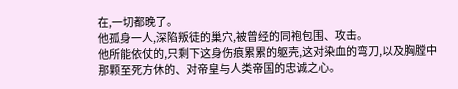在,一切都晚了。
他孤身一人,深陷叛徒的巢穴,被曾经的同袍包围、攻击。
他所能依仗的,只剩下这身伤痕累累的躯壳,这对染血的弯刀,以及胸膛中那颗至死方休的、对帝皇与人类帝国的忠诚之心。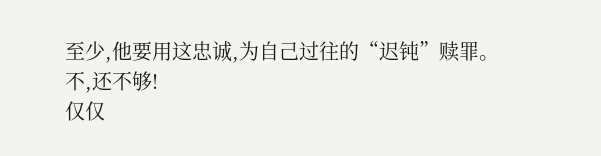至少,他要用这忠诚,为自己过往的“迟钝”赎罪。
不,还不够!
仅仅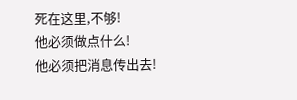死在这里,不够!
他必须做点什么!
他必须把消息传出去!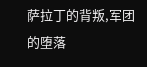萨拉丁的背叛,军团的堕落